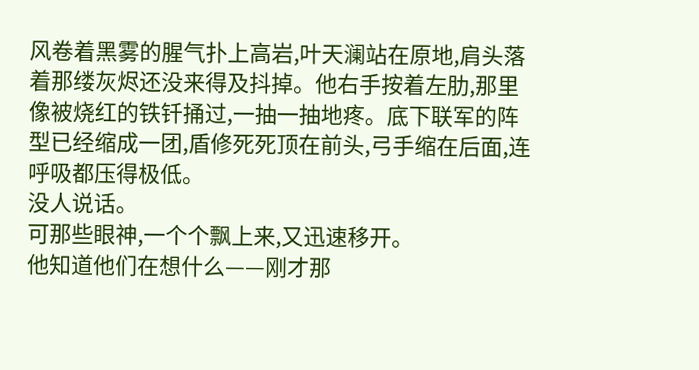风卷着黑雾的腥气扑上高岩,叶天澜站在原地,肩头落着那缕灰烬还没来得及抖掉。他右手按着左肋,那里像被烧红的铁钎捅过,一抽一抽地疼。底下联军的阵型已经缩成一团,盾修死死顶在前头,弓手缩在后面,连呼吸都压得极低。
没人说话。
可那些眼神,一个个飘上来,又迅速移开。
他知道他们在想什么——刚才那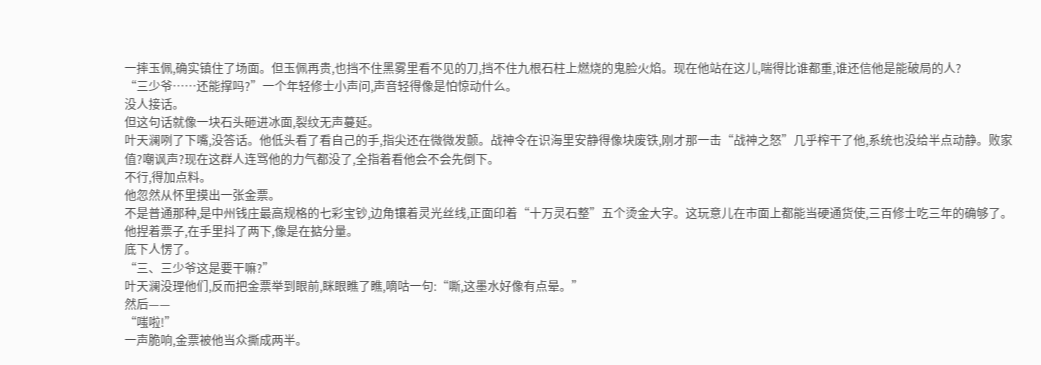一摔玉佩,确实镇住了场面。但玉佩再贵,也挡不住黑雾里看不见的刀,挡不住九根石柱上燃烧的鬼脸火焰。现在他站在这儿,喘得比谁都重,谁还信他是能破局的人?
“三少爷……还能撑吗?”一个年轻修士小声问,声音轻得像是怕惊动什么。
没人接话。
但这句话就像一块石头砸进冰面,裂纹无声蔓延。
叶天澜咧了下嘴,没答话。他低头看了看自己的手,指尖还在微微发颤。战神令在识海里安静得像块废铁,刚才那一击“战神之怒”几乎榨干了他,系统也没给半点动静。败家值?嘲讽声?现在这群人连骂他的力气都没了,全指着看他会不会先倒下。
不行,得加点料。
他忽然从怀里摸出一张金票。
不是普通那种,是中州钱庄最高规格的七彩宝钞,边角镶着灵光丝线,正面印着“十万灵石整”五个烫金大字。这玩意儿在市面上都能当硬通货使,三百修士吃三年的确够了。
他捏着票子,在手里抖了两下,像是在掂分量。
底下人愣了。
“三、三少爷这是要干嘛?”
叶天澜没理他们,反而把金票举到眼前,眯眼瞧了瞧,嘀咕一句:“嘶,这墨水好像有点晕。”
然后——
“嗤啦!”
一声脆响,金票被他当众撕成两半。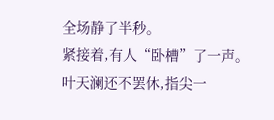全场静了半秒。
紧接着,有人“卧槽”了一声。
叶天澜还不罢休,指尖一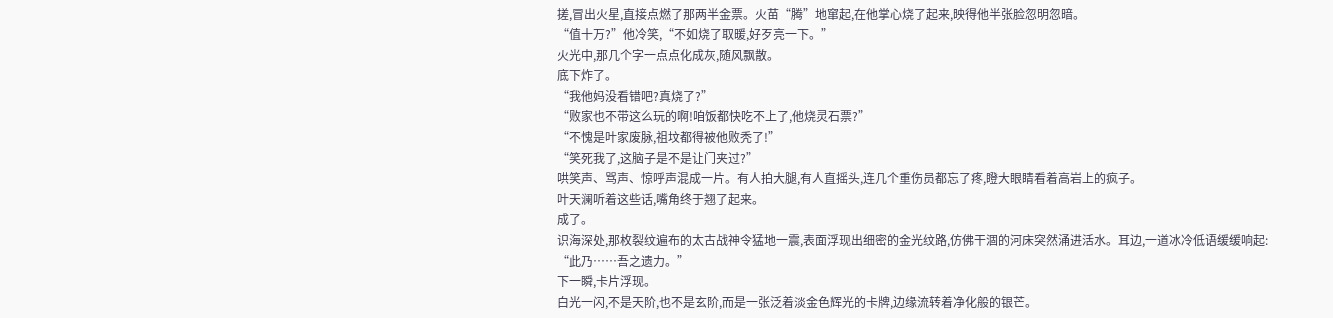搓,冒出火星,直接点燃了那两半金票。火苗“腾”地窜起,在他掌心烧了起来,映得他半张脸忽明忽暗。
“值十万?”他冷笑,“不如烧了取暖,好歹亮一下。”
火光中,那几个字一点点化成灰,随风飘散。
底下炸了。
“我他妈没看错吧?真烧了?”
“败家也不带这么玩的啊!咱饭都快吃不上了,他烧灵石票?”
“不愧是叶家废脉,祖坟都得被他败秃了!”
“笑死我了,这脑子是不是让门夹过?”
哄笑声、骂声、惊呼声混成一片。有人拍大腿,有人直摇头,连几个重伤员都忘了疼,瞪大眼睛看着高岩上的疯子。
叶天澜听着这些话,嘴角终于翘了起来。
成了。
识海深处,那枚裂纹遍布的太古战神令猛地一震,表面浮现出细密的金光纹路,仿佛干涸的河床突然涌进活水。耳边,一道冰冷低语缓缓响起:
“此乃……吾之遗力。”
下一瞬,卡片浮现。
白光一闪,不是天阶,也不是玄阶,而是一张泛着淡金色辉光的卡牌,边缘流转着净化般的银芒。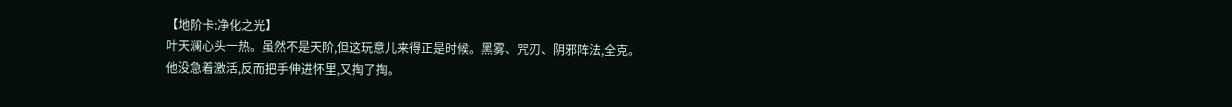【地阶卡:净化之光】
叶天澜心头一热。虽然不是天阶,但这玩意儿来得正是时候。黑雾、咒刃、阴邪阵法,全克。
他没急着激活,反而把手伸进怀里,又掏了掏。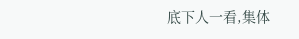底下人一看,集体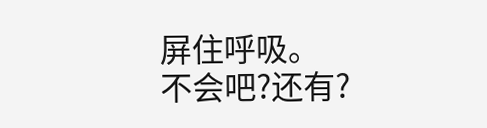屏住呼吸。
不会吧?还有?